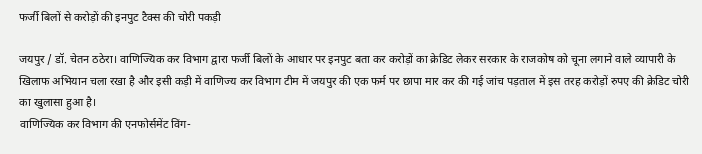फर्जी बिलों से करोड़ों की इनपुट टैक्स की चोरी पकड़ी

जयपुर / डॉ. चेतन ठठेरा। वाणिज्यिक कर विभाग द्वारा फर्जी बिलों के आधार पर इनपुट बता कर करोड़ों का क्रेडिट लेकर सरकार के राजकोष को चूना लगाने वाले व्यापारी के खिलाफ अभियान चला रखा है और इसी कड़ी में वाणिज्य कर विभाग टीम में जयपुर की एक फर्म पर छापा मार कर की गई जांच पड़ताल में इस तरह करोड़ों रुपए की क्रेडिट चोरी का खुलासा हुआ है।
वाणिज्यिक कर विभाग की एनफोर्समेंट विंग-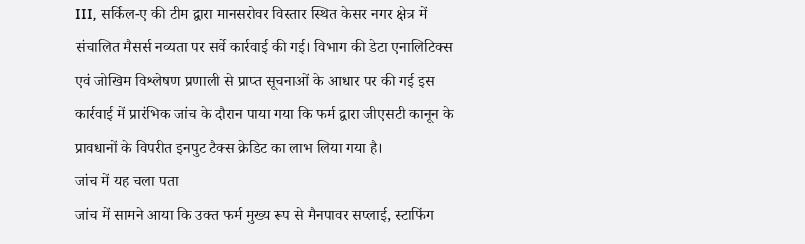III, सर्किल-ए की टीम द्वारा मानसरोवर विस्तार स्थित केसर नगर क्षेत्र में संचालित मैसर्स नव्यता पर सर्वे कार्रवाई की गई। विभाग की डेटा एनालिटिक्स एवं जोखिम विश्लेषण प्रणाली से प्राप्त सूचनाओं के आधार पर की गई इस कार्रवाई में प्रारंभिक जांच के दौरान पाया गया कि फर्म द्वारा जीएसटी कानून के प्रावधानों के विपरीत इनपुट टैक्स क्रेडिट का लाभ लिया गया है।
जांच में यह चला पता
जांच में सामने आया कि उक्त फर्म मुख्य रूप से मैनपावर सप्लाई, स्टाफिंग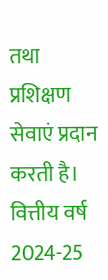तथा प्रशिक्षण सेवाएं प्रदान करती है। वित्तीय वर्ष 2024-25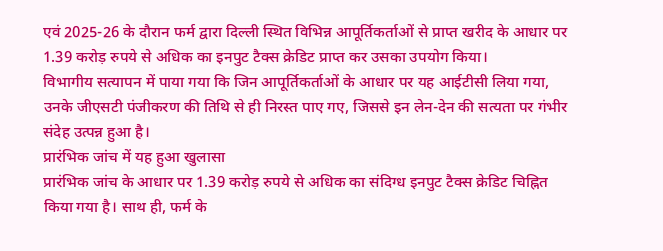एवं 2025-26 के दौरान फर्म द्वारा दिल्ली स्थित विभिन्न आपूर्तिकर्ताओं से प्राप्त खरीद के आधार पर 1.39 करोड़ रुपये से अधिक का इनपुट टैक्स क्रेडिट प्राप्त कर उसका उपयोग किया।
विभागीय सत्यापन में पाया गया कि जिन आपूर्तिकर्ताओं के आधार पर यह आईटीसी लिया गया, उनके जीएसटी पंजीकरण की तिथि से ही निरस्त पाए गए, जिससे इन लेन-देन की सत्यता पर गंभीर संदेह उत्पन्न हुआ है।
प्रारंभिक जांच में यह हुआ खुलासा
प्रारंभिक जांच के आधार पर 1.39 करोड़ रुपये से अधिक का संदिग्ध इनपुट टैक्स क्रेडिट चिह्नित किया गया है। साथ ही, फर्म के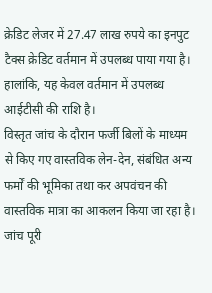क्रेडिट लेजर में 27.47 लाख रुपये का इनपुट टैक्स क्रेडिट वर्तमान में उपलब्ध पाया गया है। हालांकि, यह केवल वर्तमान में उपलब्ध आईटीसी की राशि है।
विस्तृत जांच के दौरान फर्जी बिलों के माध्यम से किए गए वास्तविक लेन-देन, संबंधित अन्य फर्मों की भूमिका तथा कर अपवंचन की वास्तविक मात्रा का आकलन किया जा रहा है। जांच पूरी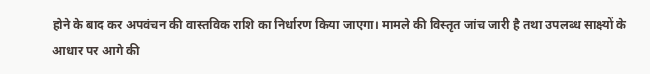होने के बाद कर अपवंचन की वास्तविक राशि का निर्धारण किया जाएगा। मामले की विस्तृत जांच जारी है तथा उपलब्ध साक्ष्यों के आधार पर आगे की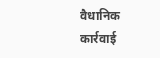वैधानिक कार्रवाई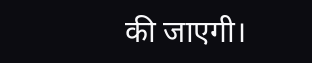की जाएगी।